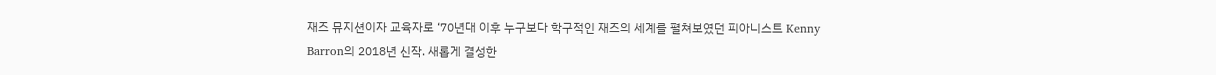재즈 뮤지션이자 교육자로 ‘70년대 이후 누구보다 학구적인 재즈의 세계를 펼쳐보였던 피아니스트 Kenny Barron의 2018년 신작. 새롭게 결성한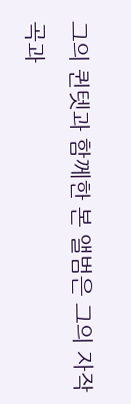그의 퀸텟과 함께한 본 앨범은 그의 자작곡과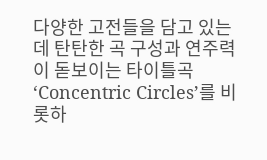다양한 고전들을 담고 있는데 탄탄한 곡 구성과 연주력이 돋보이는 타이틀곡 ‘Concentric Circles’를 비롯하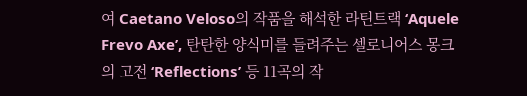여 Caetano Veloso의 작품을 해석한 라틴트랙 ‘Aquele Frevo Axe’, 탄탄한 양식미를 들려주는 셀로니어스 몽크의 고전 ‘Reflections’ 등 11곡의 작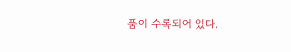품이 수록되어 있다.